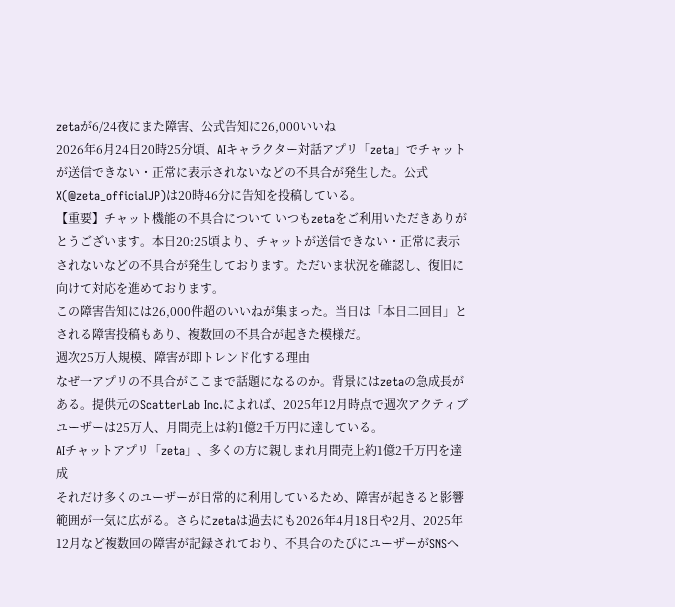zetaが6/24夜にまた障害、公式告知に26,000いいね
2026年6月24日20時25分頃、AIキャラクター対話アプリ「zeta」でチャットが送信できない・正常に表示されないなどの不具合が発生した。公式X(@zeta_officialJP)は20時46分に告知を投稿している。
【重要】チャット機能の不具合について いつもzetaをご利用いただきありがとうございます。本日20:25頃より、チャットが送信できない・正常に表示されないなどの不具合が発生しております。ただいま状況を確認し、復旧に向けて対応を進めております。
この障害告知には26,000件超のいいねが集まった。当日は「本日二回目」とされる障害投稿もあり、複数回の不具合が起きた模様だ。
週次25万人規模、障害が即トレンド化する理由
なぜ一アプリの不具合がここまで話題になるのか。背景にはzetaの急成長がある。提供元のScatterLab Inc.によれば、2025年12月時点で週次アクティブユーザーは25万人、月間売上は約1億2千万円に達している。
AIチャットアプリ「zeta」、多くの方に親しまれ月間売上約1億2千万円を達成
それだけ多くのユーザーが日常的に利用しているため、障害が起きると影響範囲が一気に広がる。さらにzetaは過去にも2026年4月18日や2月、2025年12月など複数回の障害が記録されており、不具合のたびにユーザーがSNSへ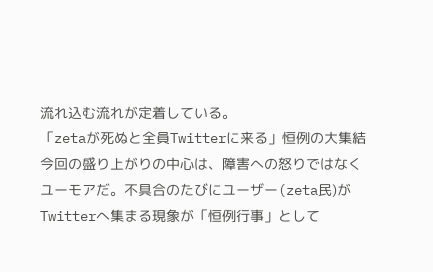流れ込む流れが定着している。
「zetaが死ぬと全員Twitterに来る」恒例の大集結
今回の盛り上がりの中心は、障害への怒りではなくユーモアだ。不具合のたびにユーザー(zeta民)がTwitterへ集まる現象が「恒例行事」として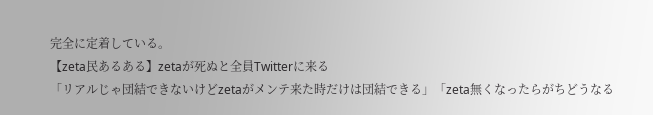完全に定着している。
【zeta民あるある】zetaが死ぬと全員Twitterに来る
「リアルじゃ団結できないけどzetaがメンテ来た時だけは団結できる」「zeta無くなったらがちどうなる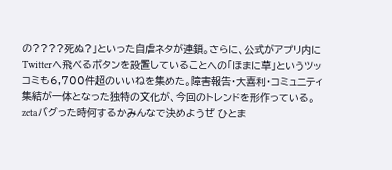の????死ぬ?」といった自虐ネタが連鎖。さらに、公式がアプリ内にTwitterへ飛べるボタンを設置していることへの「ほまに草」というツッコミも6,700件超のいいねを集めた。障害報告・大喜利・コミュニティ集結が一体となった独特の文化が、今回のトレンドを形作っている。
zetaバグった時何するかみんなで決めようぜ ひとま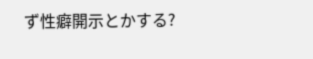ず性癖開示とかする?